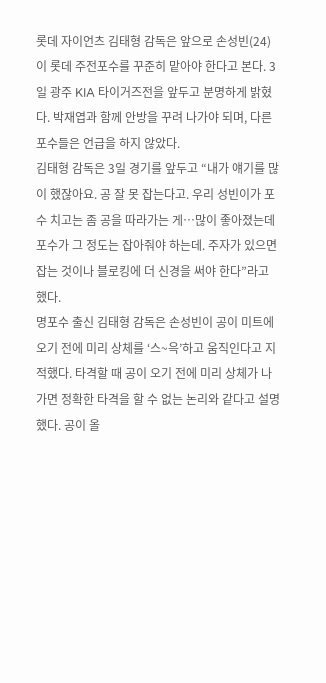롯데 자이언츠 김태형 감독은 앞으로 손성빈(24)이 롯데 주전포수를 꾸준히 맡아야 한다고 본다. 3일 광주 KIA 타이거즈전을 앞두고 분명하게 밝혔다. 박재엽과 함께 안방을 꾸려 나가야 되며, 다른 포수들은 언급을 하지 않았다.
김태형 감독은 3일 경기를 앞두고 “내가 얘기를 많이 했잖아요. 공 잘 못 잡는다고. 우리 성빈이가 포수 치고는 좀 공을 따라가는 게…많이 좋아졌는데 포수가 그 정도는 잡아줘야 하는데. 주자가 있으면 잡는 것이나 블로킹에 더 신경을 써야 한다”라고 했다.
명포수 출신 김태형 감독은 손성빈이 공이 미트에 오기 전에 미리 상체를 ‘스~윽’하고 움직인다고 지적했다. 타격할 때 공이 오기 전에 미리 상체가 나가면 정확한 타격을 할 수 없는 논리와 같다고 설명했다. 공이 올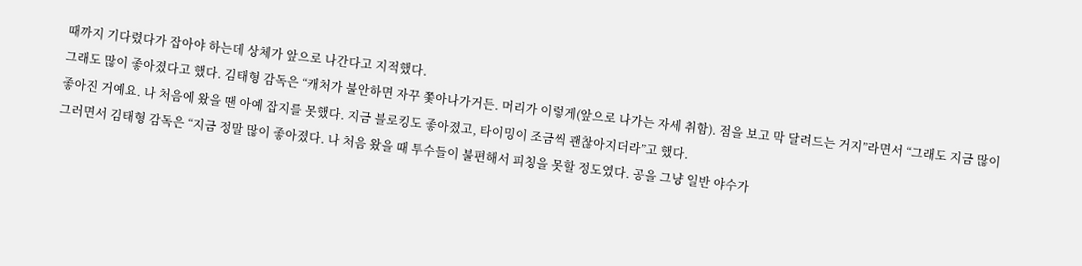때까지 기다렸다가 잡아야 하는데 상체가 앞으로 나간다고 지적했다.
그래도 많이 좋아졌다고 했다. 김태형 감독은 “캐처가 불안하면 자꾸 쫓아나가거든. 머리가 이렇게(앞으로 나가는 자세 취함). 점을 보고 막 달려드는 거지”라면서 “그래도 지금 많이 좋아진 거예요. 나 처음에 왔을 땐 아예 잡지를 못했다. 지금 블로킹도 좋아졌고, 타이밍이 조금씩 괜찮아지더라”고 했다.
그러면서 김태형 감독은 “지금 정말 많이 좋아졌다. 나 처음 왔을 때 투수들이 불편해서 피칭을 못할 정도였다. 공을 그냥 일반 야수가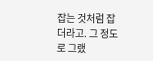잡는 것처럼 잡더라고. 그 정도로 그랬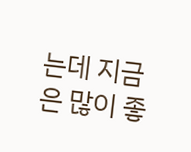는데 지금은 많이 좋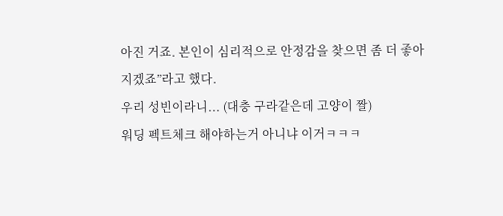아진 거죠. 본인이 심리적으로 안정감을 찾으면 좀 더 좋아지겠죠”라고 했다.
우리 성빈이라니... (대충 구라같은데 고양이 짤)
워딩 펙트체크 해야하는거 아니냐 이거ㅋㅋㅋ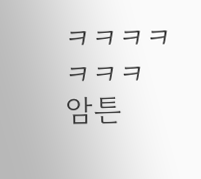ㅋㅋㅋㅋㅋㅋㅋ
암튼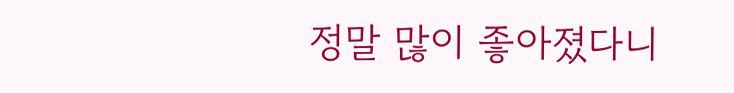정말 많이 좋아졌다니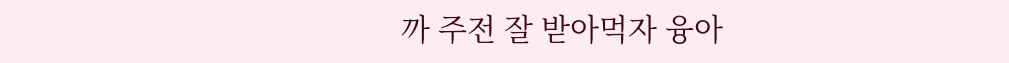까 주전 잘 받아먹자 융아